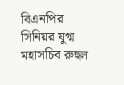বিএনপির সিনিয়র যুগ্ম মহাসচিব রুহুল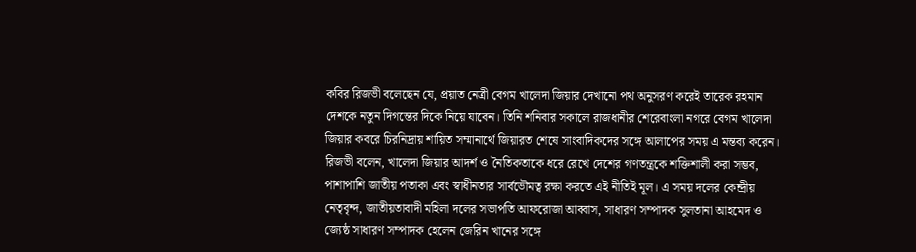কবির রিজভী বলেছেন যে, প্রয়াত নেত্রী বেগম খালেদা জিয়ার দেখানো পথ অনুসরণ করেই তারেক রহমান দেশকে নতুন দিগন্তের দিকে নিয়ে যাবেন। তিনি শনিবার সকালে রাজধানীর শেরেবাংলা নগরে বেগম খালেদা জিয়ার কবরে চিরনিদ্রায় শায়িত সম্মানার্থে জিয়ারত শেষে সাংবাদিকদের সঙ্গে আলাপের সময় এ মন্তব্য করেন। রিজভী বলেন, খালেদা জিয়ার আদর্শ ও নৈতিকতাকে ধরে রেখে দেশের গণতন্ত্রকে শক্তিশালী করা সম্ভব, পাশাপাশি জাতীয় পতাকা এবং স্বাধীনতার সার্বভৌমত্ব রক্ষা করতে এই নীতিই মূল। এ সময় দলের কেন্দ্রীয় নেতৃবৃন্দ, জাতীয়তাবাদী মহিলা দলের সভাপতি আফরোজা আব্বাস, সাধারণ সম্পাদক সুলতানা আহমেদ ও জ্যেষ্ঠ সাধারণ সম্পাদক হেলেন জেরিন খানের সঙ্গে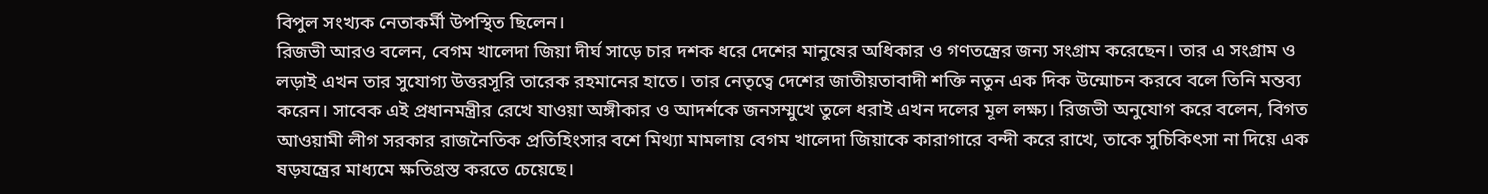বিপুল সংখ্যক নেতাকর্মী উপস্থিত ছিলেন।
রিজভী আরও বলেন, বেগম খালেদা জিয়া দীর্ঘ সাড়ে চার দশক ধরে দেশের মানুষের অধিকার ও গণতন্ত্রের জন্য সংগ্রাম করেছেন। তার এ সংগ্রাম ও লড়াই এখন তার সুযোগ্য উত্তরসূরি তারেক রহমানের হাতে। তার নেতৃত্বে দেশের জাতীয়তাবাদী শক্তি নতুন এক দিক উন্মোচন করবে বলে তিনি মন্তব্য করেন। সাবেক এই প্রধানমন্ত্রীর রেখে যাওয়া অঙ্গীকার ও আদর্শকে জনসম্মুখে তুলে ধরাই এখন দলের মূল লক্ষ্য। রিজভী অনুযোগ করে বলেন, বিগত আওয়ামী লীগ সরকার রাজনৈতিক প্রতিহিংসার বশে মিথ্যা মামলায় বেগম খালেদা জিয়াকে কারাগারে বন্দী করে রাখে, তাকে সুচিকিৎসা না দিয়ে এক ষড়যন্ত্রের মাধ্যমে ক্ষতিগ্রস্ত করতে চেয়েছে।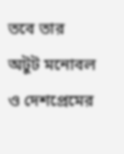তবে তার অটুট মনোবল ও দেশপ্রেমের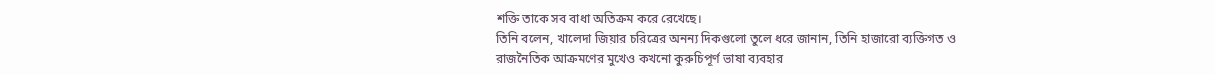শক্তি তাকে সব বাধা অতিক্রম করে রেখেছে।
তিনি বলেন, খালেদা জিয়ার চরিত্রের অনন্য দিকগুলো তুলে ধরে জানান, তিনি হাজারো ব্যক্তিগত ও রাজনৈতিক আক্রমণের মুখেও কখনো কুরুচিপূর্ণ ভাষা ব্যবহার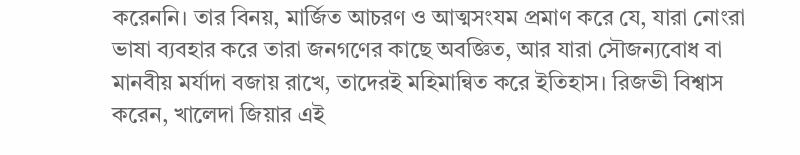করেননি। তার বিনয়, মার্জিত আচরণ ও আত্মসংযম প্রমাণ করে যে, যারা নোংরা ভাষা ব্যবহার করে তারা জনগণের কাছে অবজ্ঞিত, আর যারা সৌজন্যবোধ বা মানবীয় মর্যাদা বজায় রাখে, তাদেরই মহিমান্বিত করে ইতিহাস। রিজভী বিশ্বাস করেন, খালেদা জিয়ার এই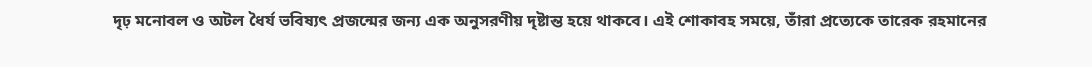দৃঢ় মনোবল ও অটল ধৈর্য ভবিষ্যৎ প্রজন্মের জন্য এক অনুসরণীয় দৃষ্টান্ত হয়ে থাকবে। এই শোকাবহ সময়ে, তাঁরা প্রত্যেকে তারেক রহমানের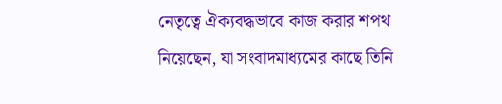নেতৃত্বে ঐক্যবদ্ধভাবে কাজ করার শপথ নিয়েছেন, যা সংবাদমাধ্যমের কাছে তিনি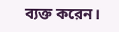ব্যক্ত করেন।